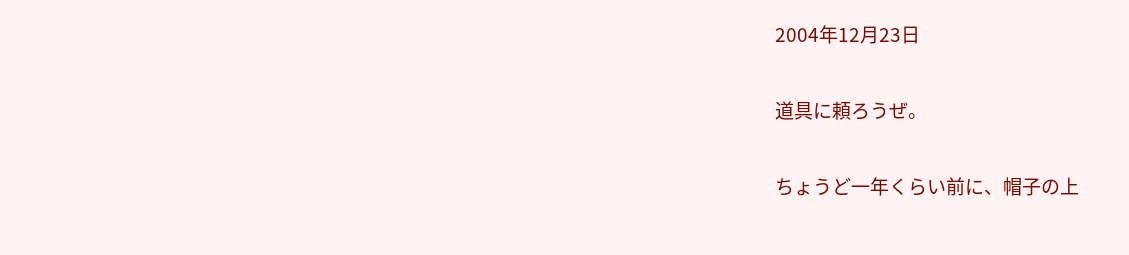2004年12月23日

道具に頼ろうぜ。

ちょうど一年くらい前に、帽子の上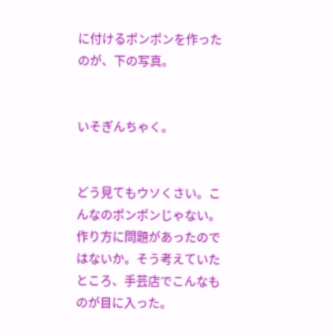に付けるポンポンを作ったのが、下の写真。


いそぎんちゃく。


どう見てもウソくさい。こんなのポンポンじゃない。作り方に問題があったのではないか。そう考えていたところ、手芸店でこんなものが目に入った。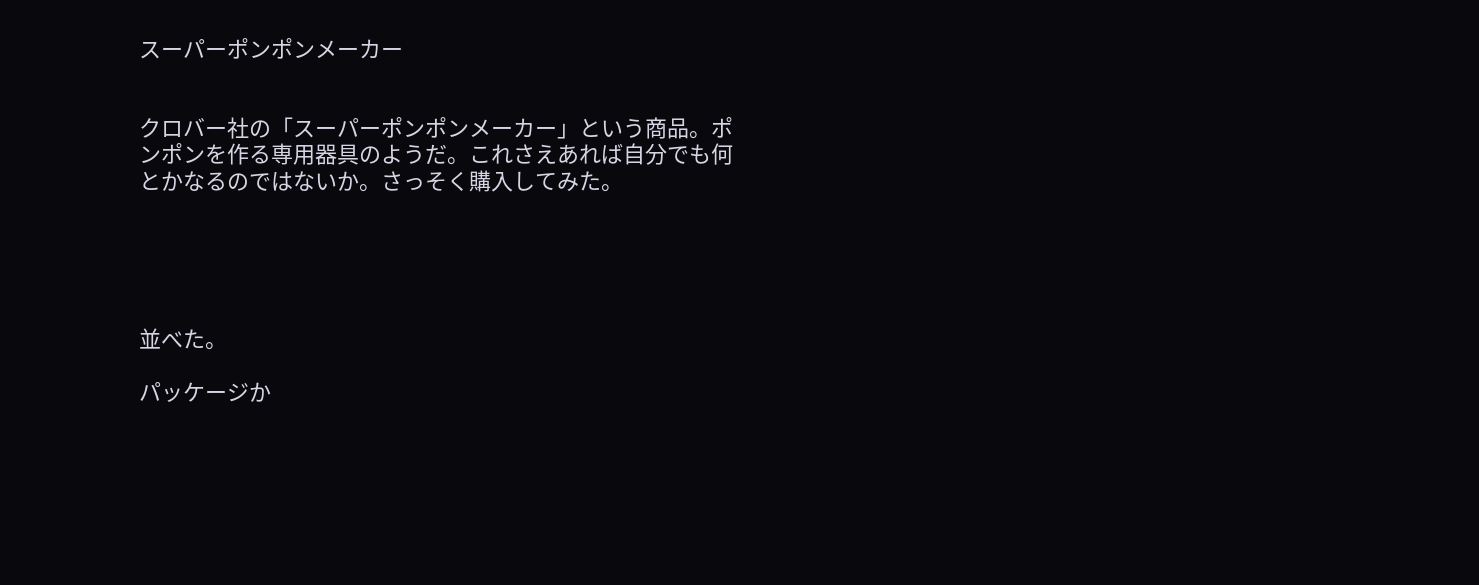スーパーポンポンメーカー


クロバー社の「スーパーポンポンメーカー」という商品。ポンポンを作る専用器具のようだ。これさえあれば自分でも何とかなるのではないか。さっそく購入してみた。





並べた。

パッケージか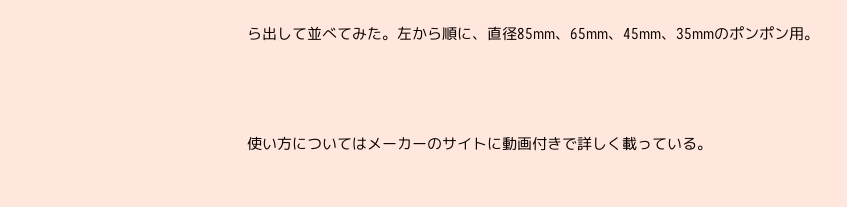ら出して並べてみた。左から順に、直径85mm、65mm、45mm、35mmのポンポン用。



使い方についてはメーカーのサイトに動画付きで詳しく載っている。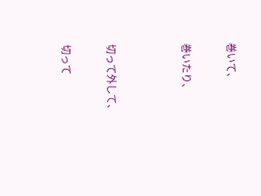巻いて、


巻いたり、




切って外して、


切って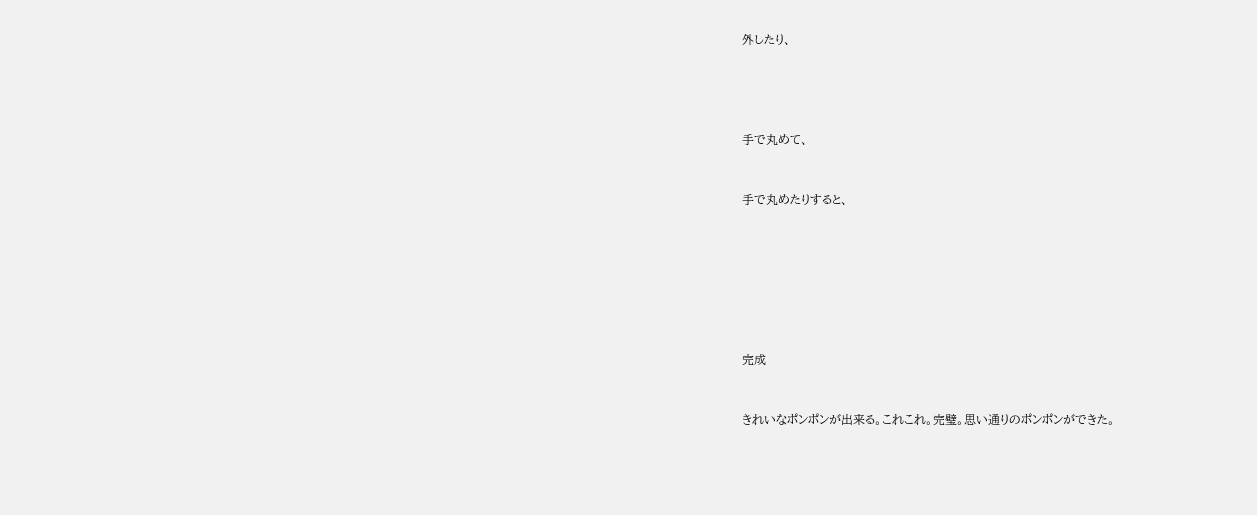外したり、




手で丸めて、


手で丸めたりすると、







完成


きれいなポンポンが出来る。これこれ。完璧。思い通りのポンポンができた。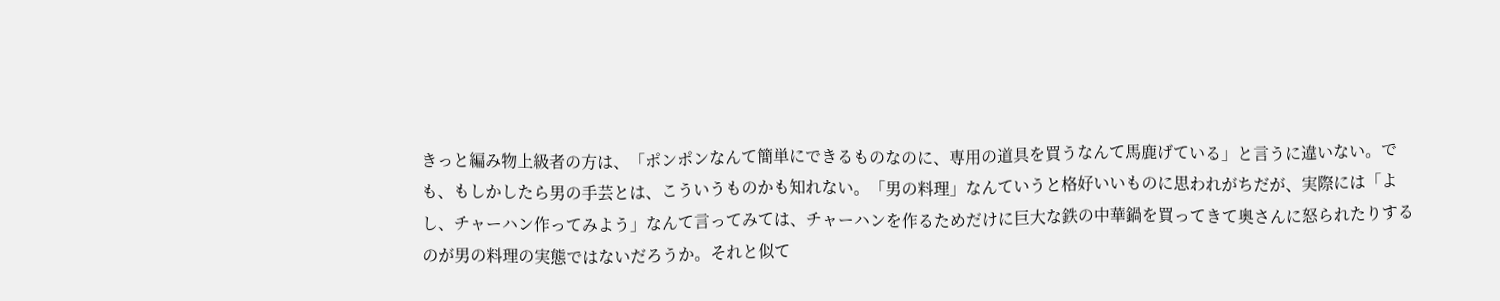きっと編み物上級者の方は、「ポンポンなんて簡単にできるものなのに、専用の道具を買うなんて馬鹿げている」と言うに違いない。でも、もしかしたら男の手芸とは、こういうものかも知れない。「男の料理」なんていうと格好いいものに思われがちだが、実際には「よし、チャーハン作ってみよう」なんて言ってみては、チャーハンを作るためだけに巨大な鉄の中華鍋を買ってきて奥さんに怒られたりするのが男の料理の実態ではないだろうか。それと似て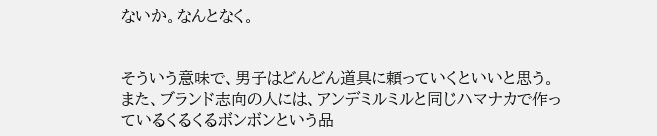ないか。なんとなく。


そういう意味で、男子はどんどん道具に頼っていくといいと思う。また、ブランド志向の人には、アンデミルミルと同じハマナカで作っているくるくるボンボンという品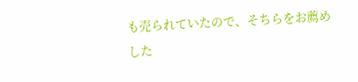も売られていたので、そちらをお薦めした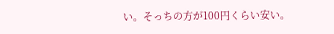い。そっちの方が100円くらい安い。